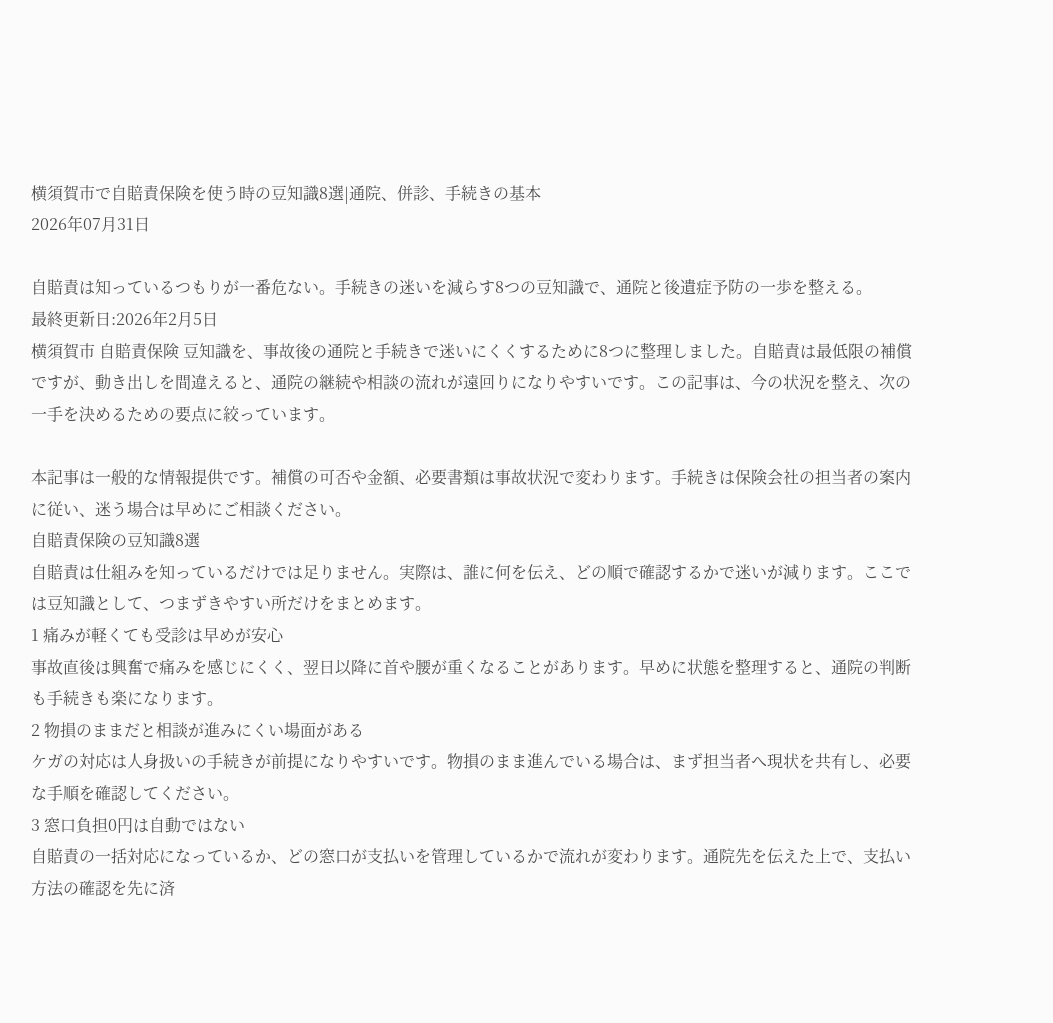横須賀市で自賠責保険を使う時の豆知識8選|通院、併診、手続きの基本
2026年07月31日

自賠責は知っているつもりが一番危ない。手続きの迷いを減らす8つの豆知識で、通院と後遺症予防の一歩を整える。
最終更新日:2026年2月5日
横須賀市 自賠責保険 豆知識を、事故後の通院と手続きで迷いにくくするために8つに整理しました。自賠責は最低限の補償ですが、動き出しを間違えると、通院の継続や相談の流れが遠回りになりやすいです。この記事は、今の状況を整え、次の一手を決めるための要点に絞っています。

本記事は一般的な情報提供です。補償の可否や金額、必要書類は事故状況で変わります。手続きは保険会社の担当者の案内に従い、迷う場合は早めにご相談ください。
自賠責保険の豆知識8選
自賠責は仕組みを知っているだけでは足りません。実際は、誰に何を伝え、どの順で確認するかで迷いが減ります。ここでは豆知識として、つまずきやすい所だけをまとめます。
1 痛みが軽くても受診は早めが安心
事故直後は興奮で痛みを感じにくく、翌日以降に首や腰が重くなることがあります。早めに状態を整理すると、通院の判断も手続きも楽になります。
2 物損のままだと相談が進みにくい場面がある
ケガの対応は人身扱いの手続きが前提になりやすいです。物損のまま進んでいる場合は、まず担当者へ現状を共有し、必要な手順を確認してください。
3 窓口負担0円は自動ではない
自賠責の一括対応になっているか、どの窓口が支払いを管理しているかで流れが変わります。通院先を伝えた上で、支払い方法の確認を先に済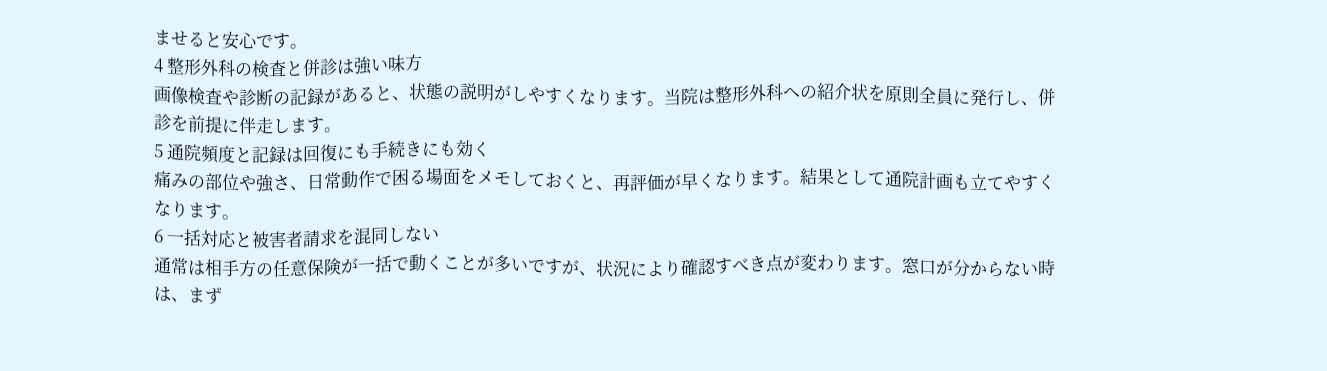ませると安心です。
4 整形外科の検査と併診は強い味方
画像検査や診断の記録があると、状態の説明がしやすくなります。当院は整形外科への紹介状を原則全員に発行し、併診を前提に伴走します。
5 通院頻度と記録は回復にも手続きにも効く
痛みの部位や強さ、日常動作で困る場面をメモしておくと、再評価が早くなります。結果として通院計画も立てやすくなります。
6 一括対応と被害者請求を混同しない
通常は相手方の任意保険が一括で動くことが多いですが、状況により確認すべき点が変わります。窓口が分からない時は、まず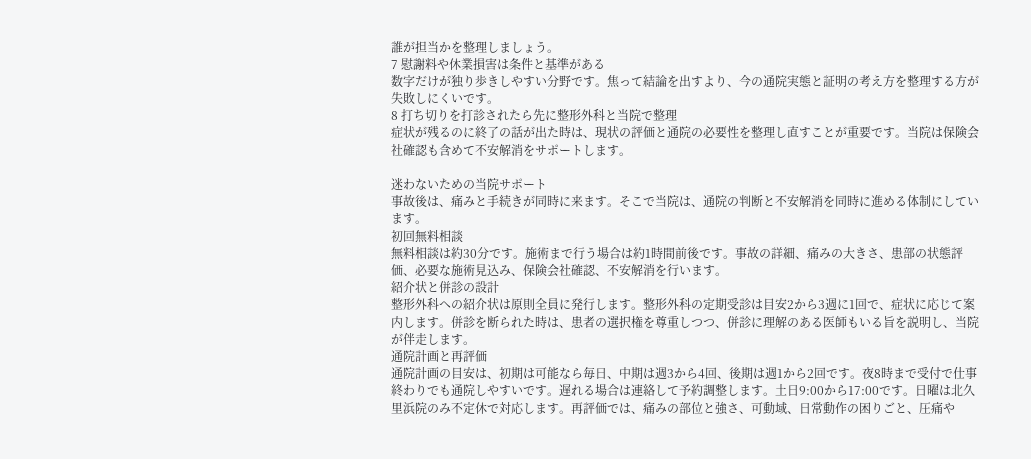誰が担当かを整理しましょう。
7 慰謝料や休業損害は条件と基準がある
数字だけが独り歩きしやすい分野です。焦って結論を出すより、今の通院実態と証明の考え方を整理する方が失敗しにくいです。
8 打ち切りを打診されたら先に整形外科と当院で整理
症状が残るのに終了の話が出た時は、現状の評価と通院の必要性を整理し直すことが重要です。当院は保険会社確認も含めて不安解消をサポートします。

迷わないための当院サポート
事故後は、痛みと手続きが同時に来ます。そこで当院は、通院の判断と不安解消を同時に進める体制にしています。
初回無料相談
無料相談は約30分です。施術まで行う場合は約1時間前後です。事故の詳細、痛みの大きさ、患部の状態評価、必要な施術見込み、保険会社確認、不安解消を行います。
紹介状と併診の設計
整形外科への紹介状は原則全員に発行します。整形外科の定期受診は目安2から3週に1回で、症状に応じて案内します。併診を断られた時は、患者の選択権を尊重しつつ、併診に理解のある医師もいる旨を説明し、当院が伴走します。
通院計画と再評価
通院計画の目安は、初期は可能なら毎日、中期は週3から4回、後期は週1から2回です。夜8時まで受付で仕事終わりでも通院しやすいです。遅れる場合は連絡して予約調整します。土日9:00から17:00です。日曜は北久里浜院のみ不定休で対応します。再評価では、痛みの部位と強さ、可動域、日常動作の困りごと、圧痛や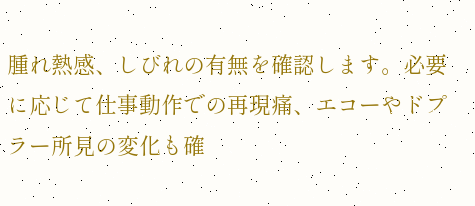腫れ熱感、しびれの有無を確認します。必要に応じて仕事動作での再現痛、エコーやドプラー所見の変化も確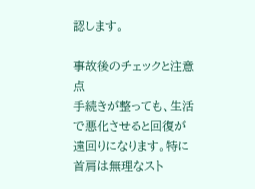認します。

事故後のチェックと注意点
手続きが整っても、生活で悪化させると回復が遠回りになります。特に首肩は無理なスト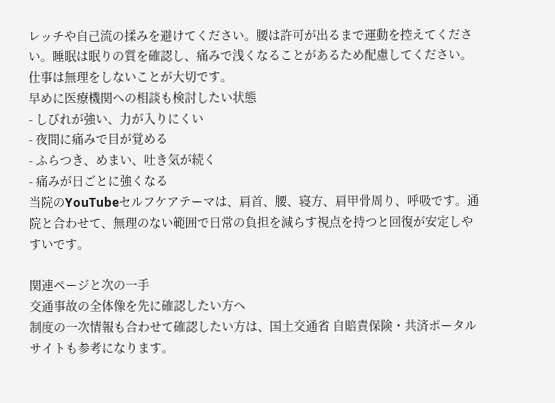レッチや自己流の揉みを避けてください。腰は許可が出るまで運動を控えてください。睡眠は眠りの質を確認し、痛みで浅くなることがあるため配慮してください。仕事は無理をしないことが大切です。
早めに医療機関への相談も検討したい状態
- しびれが強い、力が入りにくい
- 夜間に痛みで目が覚める
- ふらつき、めまい、吐き気が続く
- 痛みが日ごとに強くなる
当院のYouTubeセルフケアテーマは、肩首、腰、寝方、肩甲骨周り、呼吸です。通院と合わせて、無理のない範囲で日常の負担を減らす視点を持つと回復が安定しやすいです。

関連ページと次の一手
交通事故の全体像を先に確認したい方へ
制度の一次情報も合わせて確認したい方は、国土交通省 自賠責保険・共済ポータルサイトも参考になります。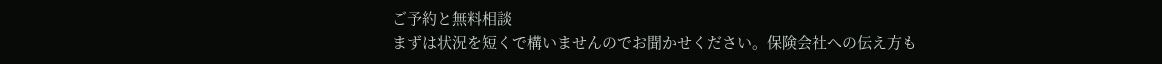ご予約と無料相談
まずは状況を短くで構いませんのでお聞かせください。保険会社への伝え方も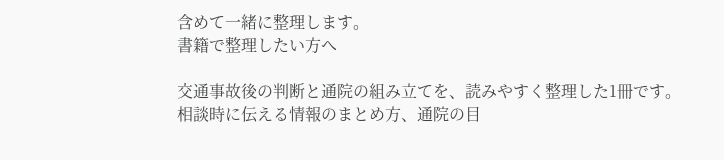含めて一緒に整理します。
書籍で整理したい方へ

交通事故後の判断と通院の組み立てを、読みやすく整理した1冊です。
相談時に伝える情報のまとめ方、通院の目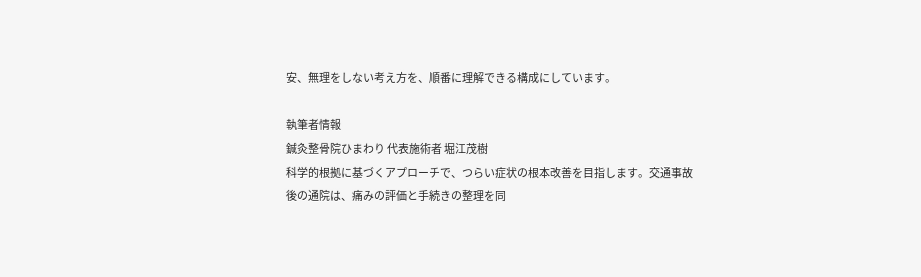安、無理をしない考え方を、順番に理解できる構成にしています。

執筆者情報
鍼灸整骨院ひまわり 代表施術者 堀江茂樹
科学的根拠に基づくアプローチで、つらい症状の根本改善を目指します。交通事故後の通院は、痛みの評価と手続きの整理を同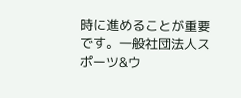時に進めることが重要です。一般社団法人スポーツ&ウ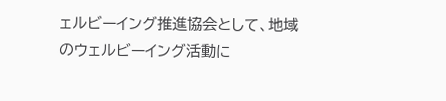ェルビーイング推進協会として、地域のウェルビーイング活動に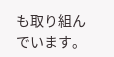も取り組んでいます。